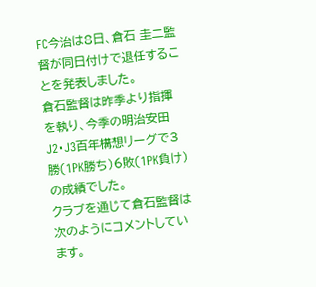FC今治は8日、倉石 圭二監督が同日付けで退任することを発表しました。
倉石監督は昨季より指揮を執り、今季の明治安田J2・J3百年構想リーグで3勝(1PK勝ち)6敗(1PK負け)の成績でした。
クラブを通じて倉石監督は次のようにコメントしています。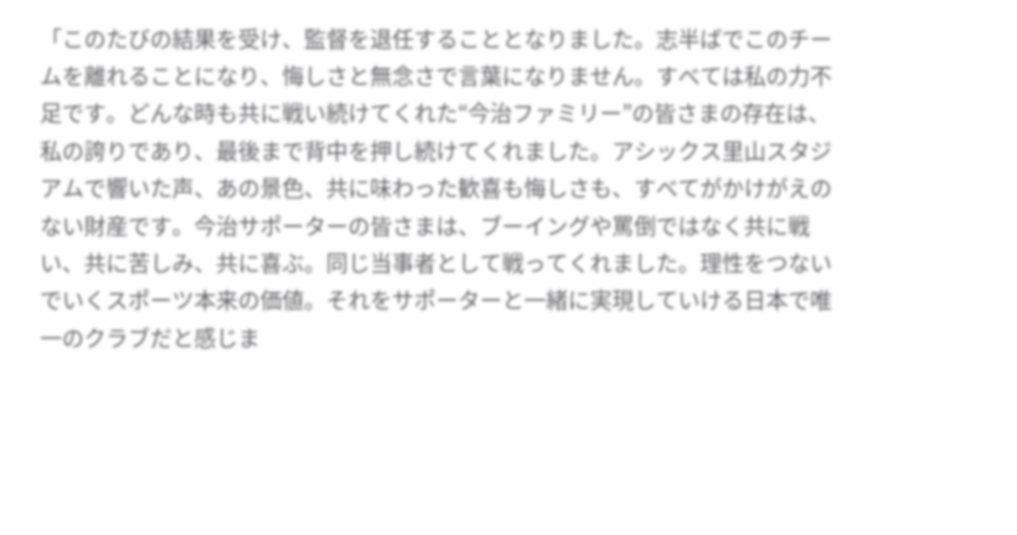「このたびの結果を受け、監督を退任することとなりました。志半ばでこのチームを離れることになり、悔しさと無念さで言葉になりません。すべては私の力不足です。どんな時も共に戦い続けてくれた“今治ファミリー”の皆さまの存在は、私の誇りであり、最後まで背中を押し続けてくれました。アシックス里山スタジアムで響いた声、あの景色、共に味わった歓喜も悔しさも、すべてがかけがえのない財産です。今治サポーターの皆さまは、ブーイングや罵倒ではなく共に戦い、共に苦しみ、共に喜ぶ。同じ当事者として戦ってくれました。理性をつないでいくスポーツ本来の価値。それをサポーターと一緒に実現していける日本で唯一のクラブだと感じま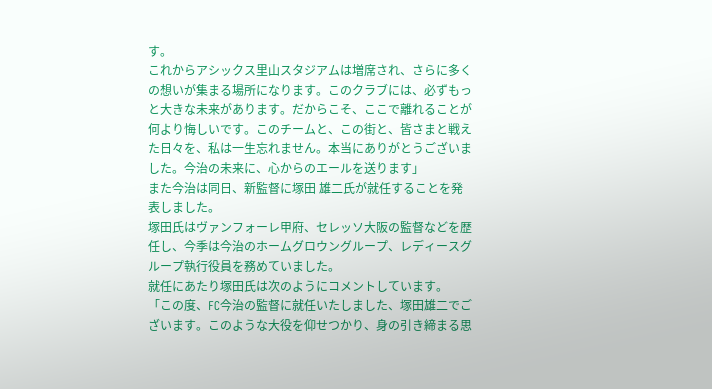す。
これからアシックス里山スタジアムは増席され、さらに多くの想いが集まる場所になります。このクラブには、必ずもっと大きな未来があります。だからこそ、ここで離れることが何より悔しいです。このチームと、この街と、皆さまと戦えた日々を、私は一生忘れません。本当にありがとうございました。今治の未来に、心からのエールを送ります」
また今治は同日、新監督に塚田 雄二氏が就任することを発表しました。
塚田氏はヴァンフォーレ甲府、セレッソ大阪の監督などを歴任し、今季は今治のホームグロウングループ、レディースグループ執行役員を務めていました。
就任にあたり塚田氏は次のようにコメントしています。
「この度、FC今治の監督に就任いたしました、塚田雄二でございます。このような大役を仰せつかり、身の引き締まる思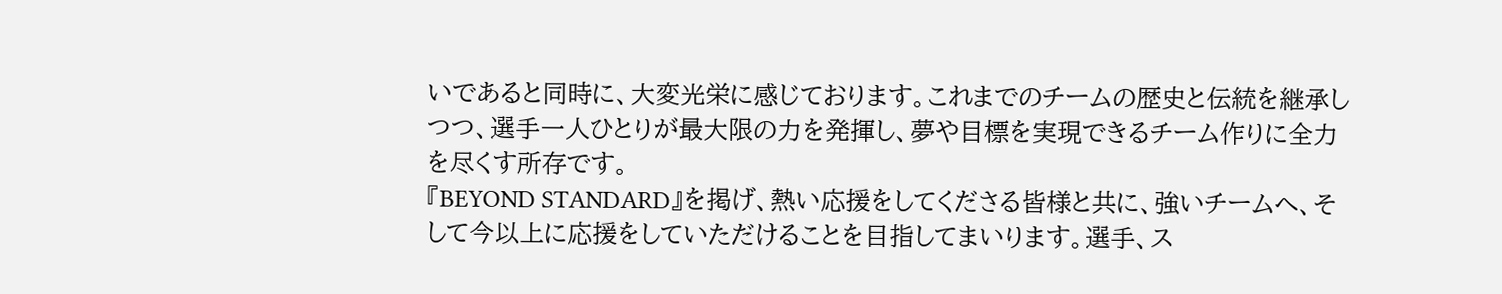いであると同時に、大変光栄に感じております。これまでのチームの歴史と伝統を継承しつつ、選手一人ひとりが最大限の力を発揮し、夢や目標を実現できるチーム作りに全力を尽くす所存です。
『BEYOND STANDARD』を掲げ、熱い応援をしてくださる皆様と共に、強いチームへ、そして今以上に応援をしていただけることを目指してまいります。選手、ス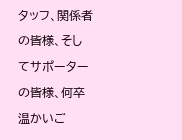タッフ、関係者の皆様、そしてサポーターの皆様、何卒温かいご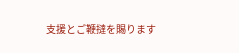支援とご鞭撻を賜ります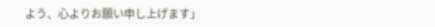よう、心よりお願い申し上げます」